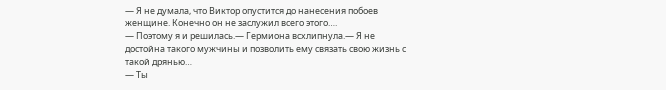— Я не думала, что Виктор опустится до нанесения побоев женщине. Конечно он не заслужил всего этого….
— Поэтому я и решилась.— Гермиона всхлипнула.— Я не достойна такого мужчины и позволить ему связать свою жизнь с такой дрянью…
— Ты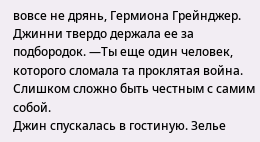вовсе не дрянь, Гермиона Грейнджер. Джинни твердо держала ее за подбородок. —Ты еще один человек, которого сломала та проклятая война. Слишком сложно быть честным с самим собой.
Джин спускалась в гостиную. Зелье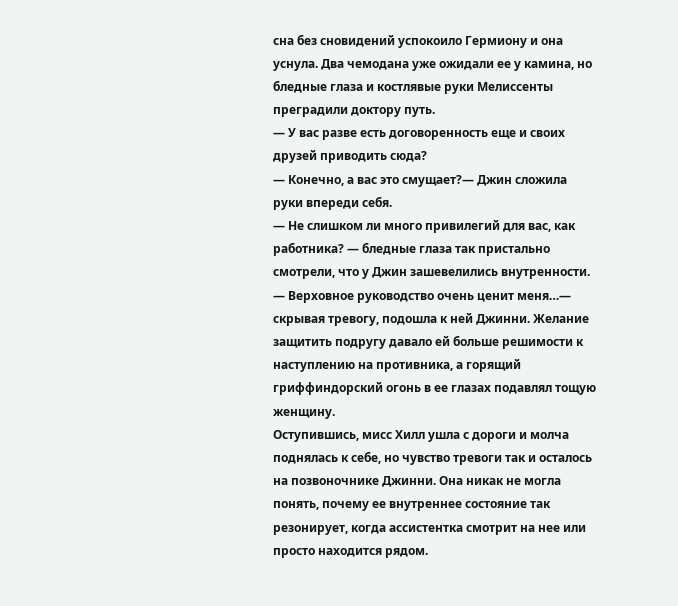сна без сновидений успокоило Гермиону и она уснула. Два чемодана уже ожидали ее у камина, но бледные глаза и костлявые руки Мелиссенты преградили доктору путь.
— У вас разве есть договоренность еще и своих друзей приводить сюда?
— Конечно, а вас это смущает?— Джин сложила руки впереди себя.
— Не слишком ли много привилегий для вас, как работника? — бледные глаза так пристально смотрели, что у Джин зашевелились внутренности.
— Верховное руководство очень ценит меня…— скрывая тревогу, подошла к ней Джинни. Желание защитить подругу давало ей больше решимости к наступлению на противника, а горящий гриффиндорский огонь в ее глазах подавлял тощую женщину.
Оступившись, мисс Хилл ушла с дороги и молча поднялась к себе, но чувство тревоги так и осталось на позвоночнике Джинни. Она никак не могла понять, почему ее внутреннее состояние так резонирует, когда ассистентка смотрит на нее или просто находится рядом.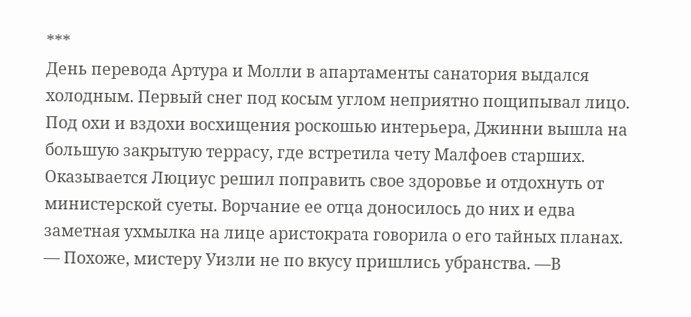***
День перевода Артура и Молли в апартаменты санатория выдался холодным. Первый снег под косым углом неприятно пощипывал лицо. Под охи и вздохи восхищения роскошью интерьера, Джинни вышла на большую закрытую террасу, где встретила чету Малфоев старших. Оказывается Люциус решил поправить свое здоровье и отдохнуть от министерской суеты. Ворчание ее отца доносилось до них и едва заметная ухмылка на лице аристократа говорила о его тайных планах.
— Похоже, мистеру Уизли не по вкусу пришлись убранства. —В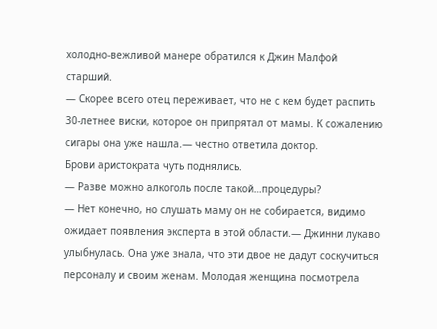холодно-вежливой манере обратился к Джин Малфой старший.
— Скорее всего отец переживает, что не с кем будет распить 30-летнее виски, которое он припрятал от мамы. К сожалению сигары она уже нашла.— честно ответила доктор.
Брови аристократа чуть поднялись.
— Разве можно алкоголь после такой…процедуры?
— Нет конечно, но слушать маму он не собирается, видимо ожидает появления эксперта в этой области.— Джинни лукаво улыбнулась. Она уже знала, что эти двое не дадут соскучиться персоналу и своим женам. Молодая женщина посмотрела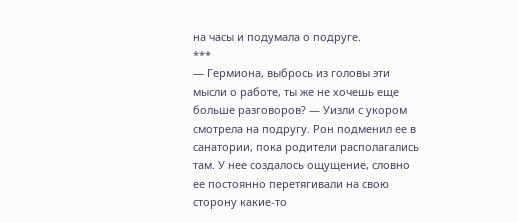на часы и подумала о подруге.
***
— Гермиона, выбрось из головы эти мысли о работе, ты же не хочешь еще больше разговоров? — Уизли с укором смотрела на подругу. Рон подменил ее в санатории, пока родители располагались там. У нее создалось ощущение, словно ее постоянно перетягивали на свою сторону какие-то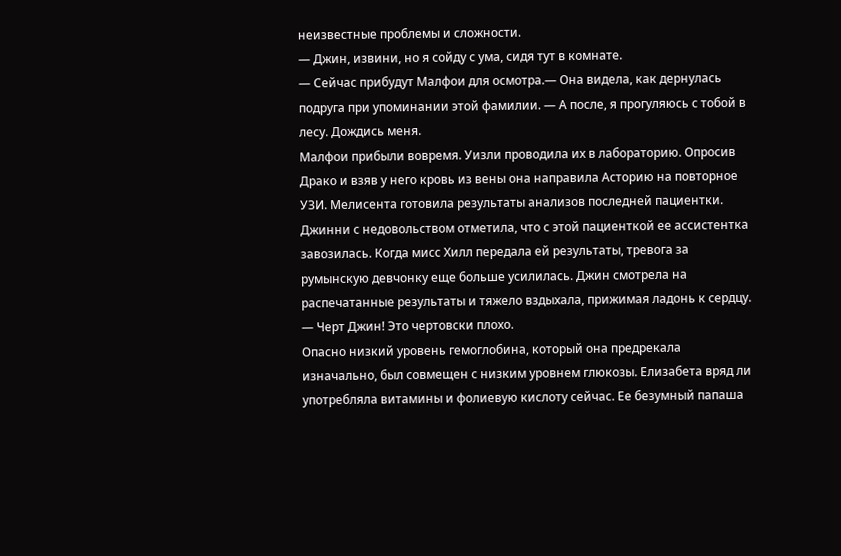неизвестные проблемы и сложности.
— Джин, извини, но я сойду с ума, сидя тут в комнате.
— Сейчас прибудут Малфои для осмотра.— Она видела, как дернулась подруга при упоминании этой фамилии. — А после, я прогуляюсь с тобой в лесу. Дождись меня.
Малфои прибыли вовремя. Уизли проводила их в лабораторию. Опросив Драко и взяв у него кровь из вены она направила Асторию на повторное УЗИ. Мелисента готовила результаты анализов последней пациентки. Джинни с недовольством отметила, что с этой пациенткой ее ассистентка завозилась. Когда мисс Хилл передала ей результаты, тревога за румынскую девчонку еще больше усилилась. Джин смотрела на распечатанные результаты и тяжело вздыхала, прижимая ладонь к сердцу.
— Черт Джин! Это чертовски плохо.
Опасно низкий уровень гемоглобина, который она предрекала изначально, был совмещен с низким уровнем глюкозы. Елизабета вряд ли употребляла витамины и фолиевую кислоту сейчас. Ее безумный папаша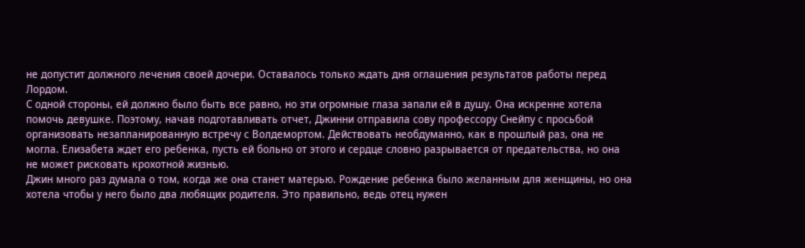не допустит должного лечения своей дочери. Оставалось только ждать дня оглашения результатов работы перед Лордом.
С одной стороны, ей должно было быть все равно, но эти огромные глаза запали ей в душу. Она искренне хотела помочь девушке. Поэтому, начав подготавливать отчет, Джинни отправила сову профессору Снейпу с просьбой организовать незапланированную встречу с Волдемортом. Действовать необдуманно, как в прошлый раз, она не могла. Елизабета ждет его ребенка, пусть ей больно от этого и сердце словно разрывается от предательства, но она не может рисковать крохотной жизнью.
Джин много раз думала о том, когда же она станет матерью. Рождение ребенка было желанным для женщины, но она хотела чтобы у него было два любящих родителя. Это правильно, ведь отец нужен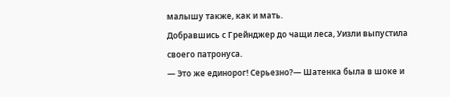малышу также, как и мать.
Добравшись с Грейнджер до чащи леса, Уизли выпустила своего патронуса.
— Это же единорог! Серьезно?— Шатенка была в шоке и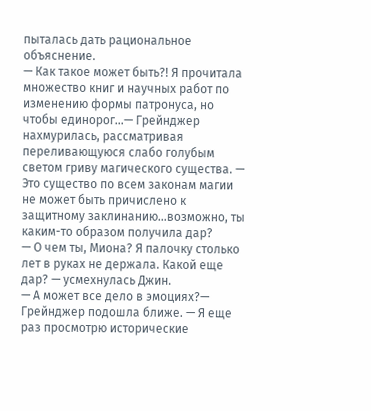пыталась дать рациональное объяснение.
— Как такое может быть?! Я прочитала множество книг и научных работ по изменению формы патронуса, но чтобы единорог…— Грейнджер нахмурилась, рассматривая переливающуюся слабо голубым светом гриву магического существа. — Это существо по всем законам магии не может быть причислено к защитному заклинанию…возможно, ты каким-то образом получила дар?
— О чем ты, Миона? Я палочку столько лет в руках не держала. Какой еще дар? — усмехнулась Джин.
— А может все дело в эмоциях?— Грейнджер подошла ближе. — Я еще раз просмотрю исторические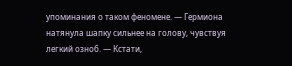упоминания о таком феномене. — Гермиона натянула шапку сильнее на голову, чувствуя легкий озноб. — Кстати,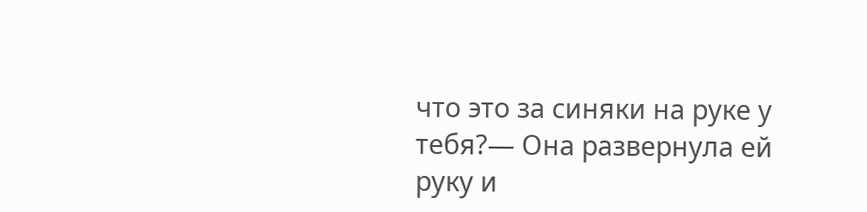что это за синяки на руке у тебя?— Она развернула ей руку и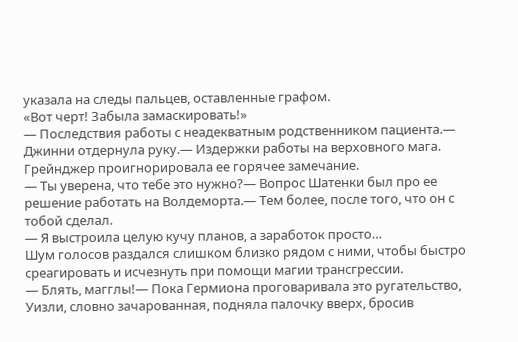указала на следы пальцев, оставленные графом.
«Вот черт! Забыла замаскировать!»
— Последствия работы с неадекватным родственником пациента.— Джинни отдернула руку.— Издержки работы на верховного мага.
Грейнджер проигнорировала ее горячее замечание.
— Ты уверена, что тебе это нужно?— Вопрос Шатенки был про ее решение работать на Волдеморта.— Тем более, после того, что он с тобой сделал.
— Я выстроила целую кучу планов, а заработок просто…
Шум голосов раздался слишком близко рядом с ними, чтобы быстро среагировать и исчезнуть при помощи магии трансгрессии.
— Блять, магглы!— Пока Гермиона проговаривала это ругательство, Уизли, словно зачарованная, подняла палочку вверх, бросив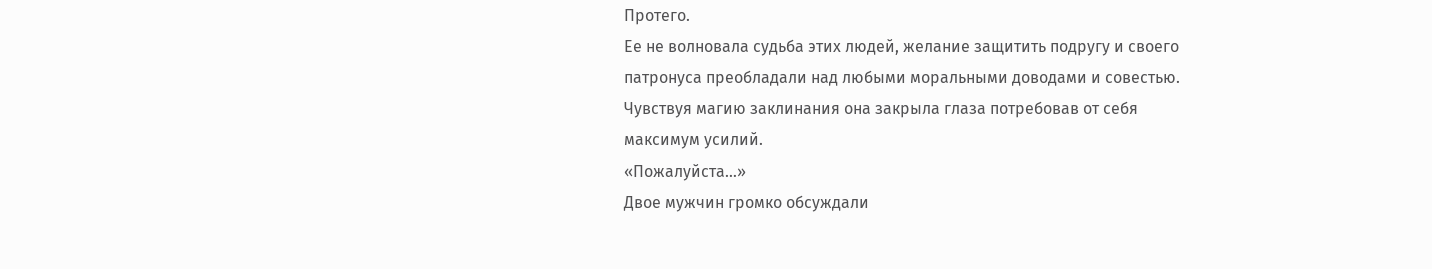Протего.
Ее не волновала судьба этих людей, желание защитить подругу и своего патронуса преобладали над любыми моральными доводами и совестью. Чувствуя магию заклинания она закрыла глаза потребовав от себя максимум усилий.
«Пожалуйста…»
Двое мужчин громко обсуждали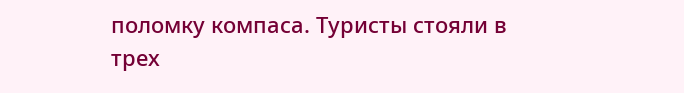поломку компаса. Туристы стояли в трех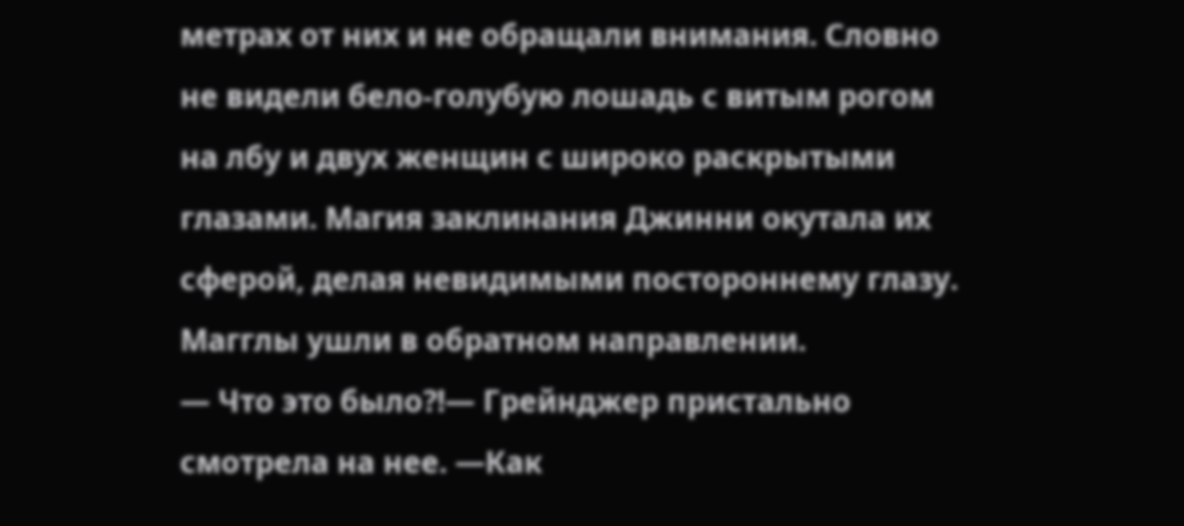метрах от них и не обращали внимания. Словно не видели бело-голубую лошадь с витым рогом на лбу и двух женщин с широко раскрытыми глазами. Магия заклинания Джинни окутала их сферой, делая невидимыми постороннему глазу. Магглы ушли в обратном направлении.
— Что это было?!— Грейнджер пристально смотрела на нее. —Как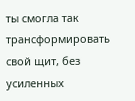ты смогла так трансформировать свой щит, без усиленных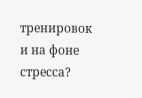тренировок и на фоне стресса?